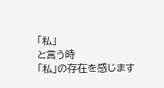「私」
と言う時
「私」の存在を感じます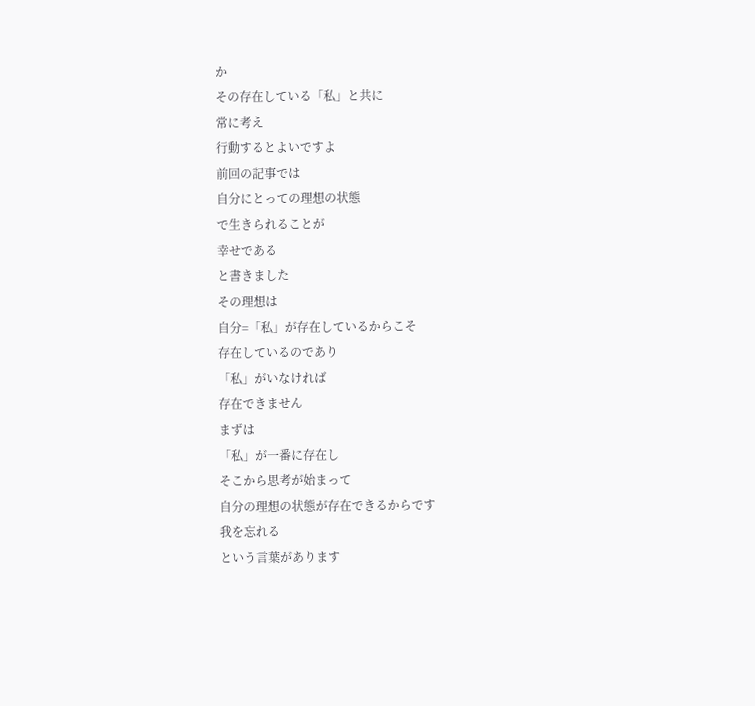か
その存在している「私」と共に
常に考え
行動するとよいですよ
前回の記事では
自分にとっての理想の状態
で生きられることが
幸せである
と書きました
その理想は
自分=「私」が存在しているからこそ
存在しているのであり
「私」がいなければ
存在できません
まずは
「私」が一番に存在し
そこから思考が始まって
自分の理想の状態が存在できるからです
我を忘れる
という言葉があります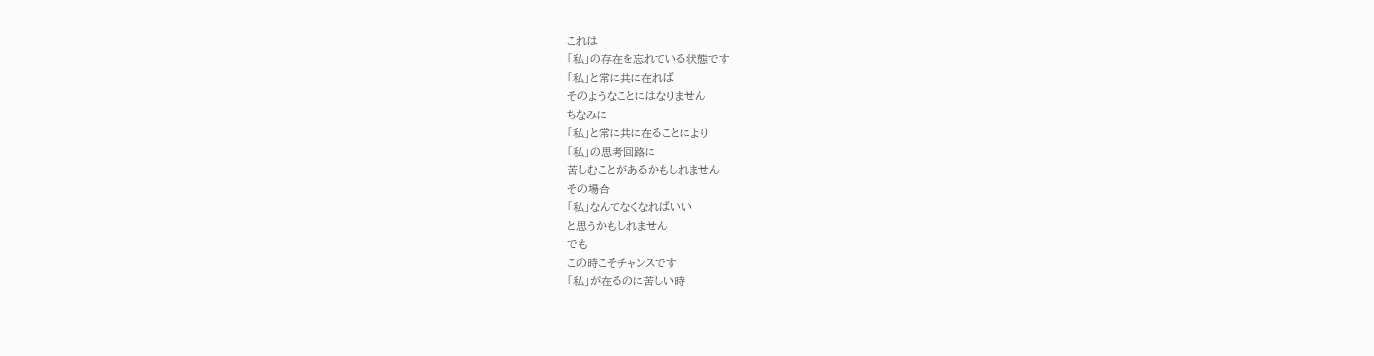これは
「私」の存在を忘れている状態です
「私」と常に共に在れば
そのようなことにはなりません
ちなみに
「私」と常に共に在ることにより
「私」の思考回路に
苦しむことがあるかもしれません
その場合
「私」なんてなくなればいい
と思うかもしれません
でも
この時こそチャンスです
「私」が在るのに苦しい時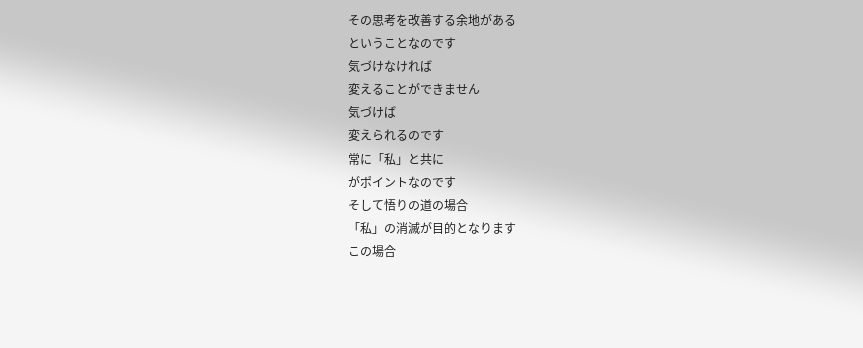その思考を改善する余地がある
ということなのです
気づけなければ
変えることができません
気づけば
変えられるのです
常に「私」と共に
がポイントなのです
そして悟りの道の場合
「私」の消滅が目的となります
この場合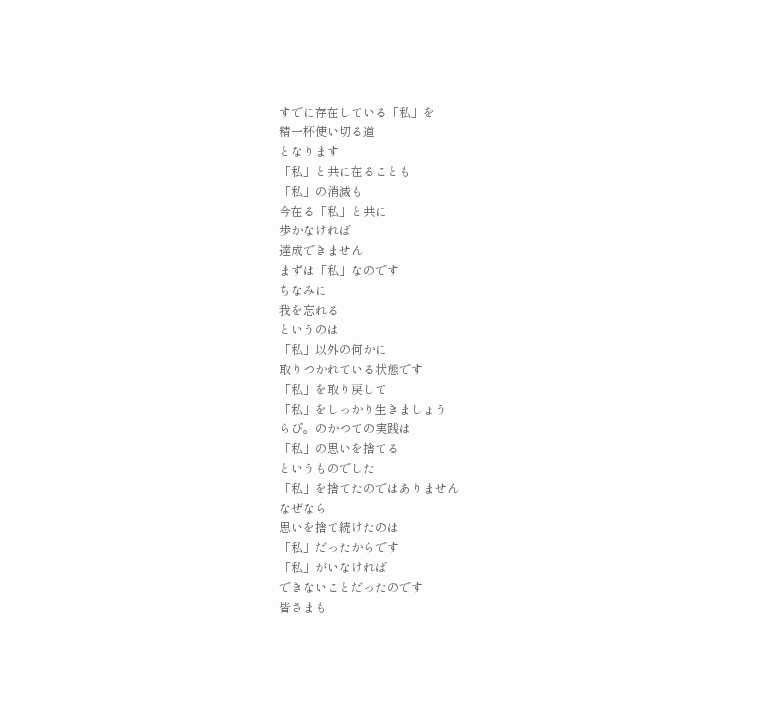すでに存在している「私」を
精一杯使い切る道
となります
「私」と共に在ることも
「私」の消滅も
今在る「私」と共に
歩かなければ
達成できません
まずは「私」なのです
ちなみに
我を忘れる
というのは
「私」以外の何かに
取りつかれている状態です
「私」を取り戻して
「私」をしっかり生きましょう
らぴ。のかつての実践は
「私」の思いを捨てる
というものでした
「私」を捨てたのではありません
なぜなら
思いを捨て続けたのは
「私」だったからです
「私」がいなければ
できないことだったのです
皆さまも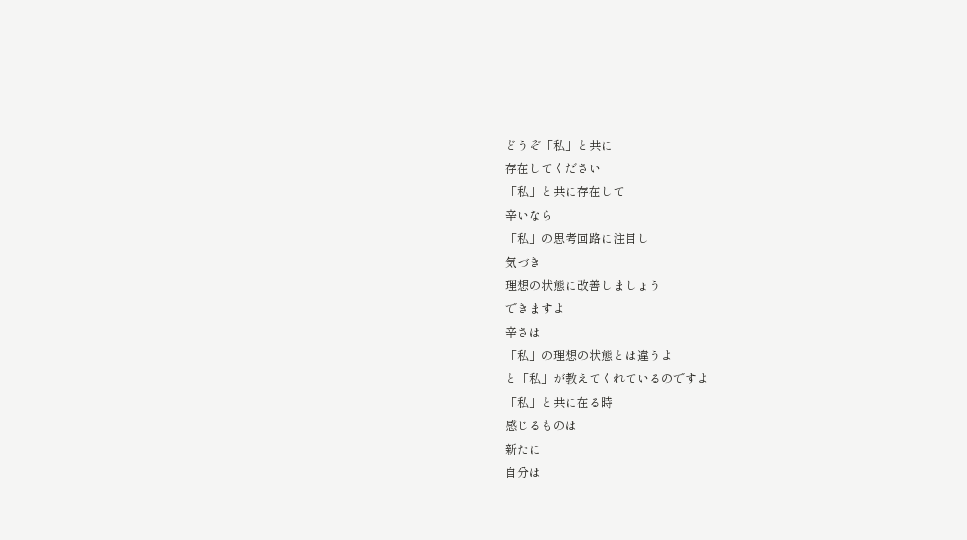どうぞ「私」と共に
存在してください
「私」と共に存在して
辛いなら
「私」の思考回路に注目し
気づき
理想の状態に改善しましょう
できますよ
辛さは
「私」の理想の状態とは違うよ
と「私」が教えてくれているのですよ
「私」と共に在る時
感じるものは
新たに
自分は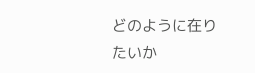どのように在りたいか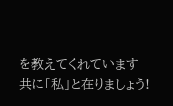を教えてくれています
共に「私」と在りましょう!